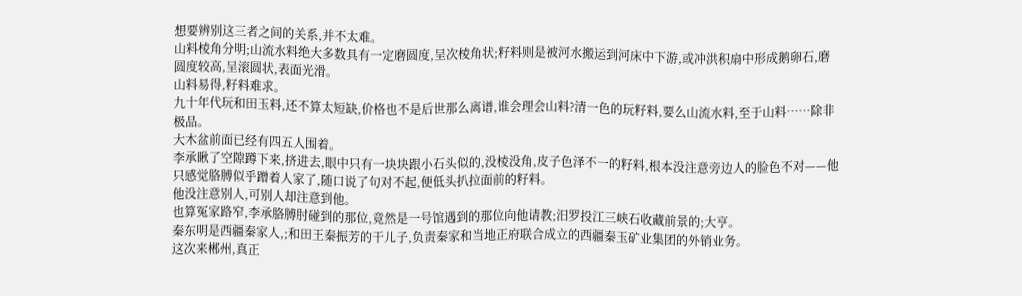想要辨别这三者之间的关系,并不太难。
山料棱角分明;山流水料绝大多数具有一定磨圆度,呈次棱角状;籽料则是被河水搬运到河床中下游,或冲洪积扇中形成鹅卵石,磨圆度较高,呈滚圆状,表面光滑。
山料易得,籽料难求。
九十年代玩和田玉料,还不算太短缺,价格也不是后世那么离谱,谁会理会山料?清一色的玩籽料,要么山流水料,至于山料……除非极品。
大木盆前面已经有四五人围着。
李承瞅了空隙蹲下来,挤进去,眼中只有一块块跟小石头似的,没棱没角,皮子色泽不一的籽料,根本没注意旁边人的脸色不对——他只感觉胳膊似乎蹭着人家了,随口说了句对不起,便低头扒拉面前的籽料。
他没注意别人,可别人却注意到他。
也算冤家路窄,李承胳膊肘碰到的那位,竟然是一号馆遇到的那位向他请教;汨罗投江三峡石收藏前景的;大亨。
秦东明是西疆秦家人,;和田王秦振芳的干儿子,负责秦家和当地正府联合成立的西疆秦玉矿业集团的外销业务。
这次来郴州,真正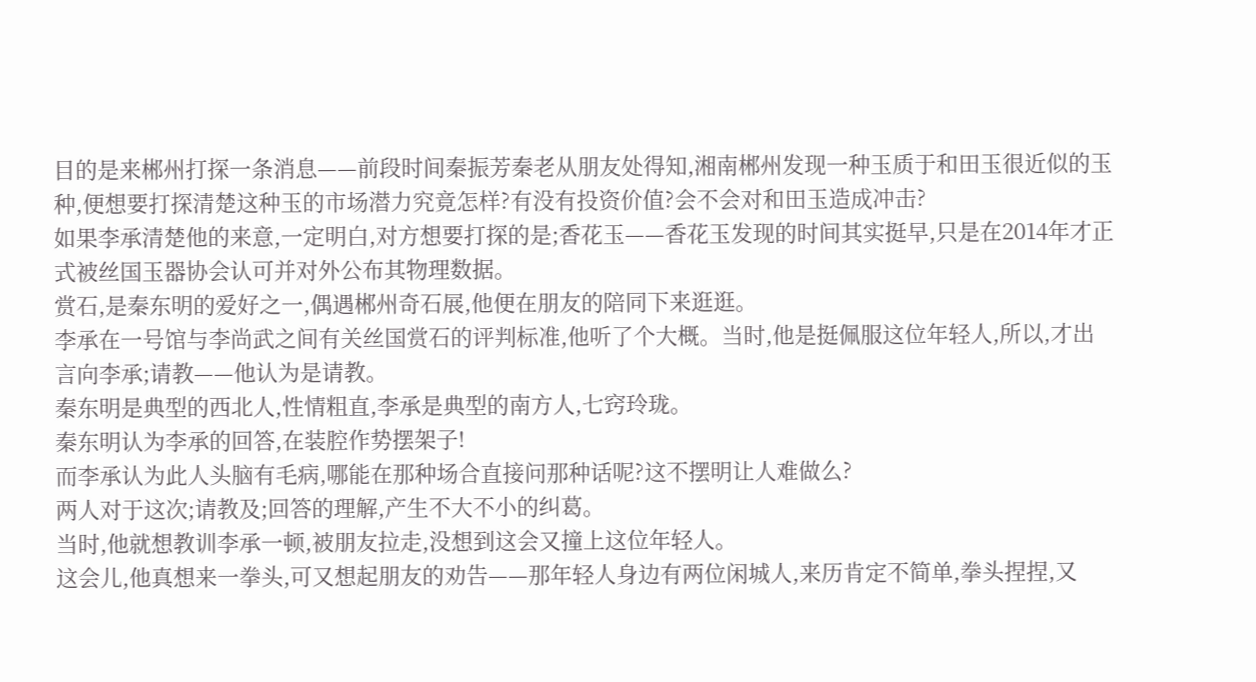目的是来郴州打探一条消息——前段时间秦振芳秦老从朋友处得知,湘南郴州发现一种玉质于和田玉很近似的玉种,便想要打探清楚这种玉的市场潜力究竟怎样?有没有投资价值?会不会对和田玉造成冲击?
如果李承清楚他的来意,一定明白,对方想要打探的是;香花玉——香花玉发现的时间其实挺早,只是在2014年才正式被丝国玉器协会认可并对外公布其物理数据。
赏石,是秦东明的爱好之一,偶遇郴州奇石展,他便在朋友的陪同下来逛逛。
李承在一号馆与李尚武之间有关丝国赏石的评判标准,他听了个大概。当时,他是挺佩服这位年轻人,所以,才出言向李承;请教——他认为是请教。
秦东明是典型的西北人,性情粗直,李承是典型的南方人,七窍玲珑。
秦东明认为李承的回答,在装腔作势摆架子!
而李承认为此人头脑有毛病,哪能在那种场合直接问那种话呢?这不摆明让人难做么?
两人对于这次;请教及;回答的理解,产生不大不小的纠葛。
当时,他就想教训李承一顿,被朋友拉走,没想到这会又撞上这位年轻人。
这会儿,他真想来一拳头,可又想起朋友的劝告——那年轻人身边有两位闲城人,来历肯定不简单,拳头捏捏,又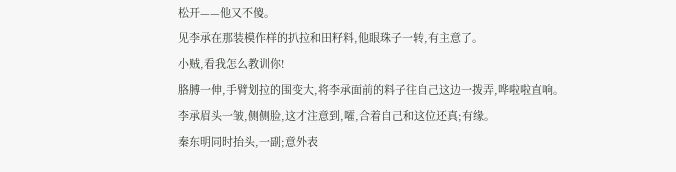松开——他又不傻。
见李承在那装模作样的扒拉和田籽料,他眼珠子一转,有主意了。
小贼,看我怎么教训你!
胳膊一伸,手臂划拉的围变大,将李承面前的料子往自己这边一拨弄,哗啦啦直响。
李承眉头一皱,侧侧脸,这才注意到,嚯,合着自己和这位还真;有缘。
秦东明同时抬头,一副;意外表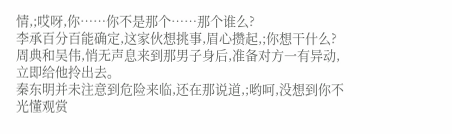情,;哎呀,你……你不是那个……那个谁么?
李承百分百能确定,这家伙想挑事,眉心攒起,;你想干什么?
周典和吴伟,悄无声息来到那男子身后,准备对方一有异动,立即给他拎出去。
秦东明并未注意到危险来临,还在那说道,;哟呵,没想到你不光懂观赏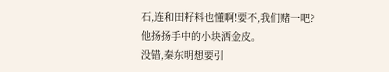石,连和田籽料也懂啊!要不,我们赌一吧?
他扬扬手中的小块洒金皮。
没错,秦东明想要引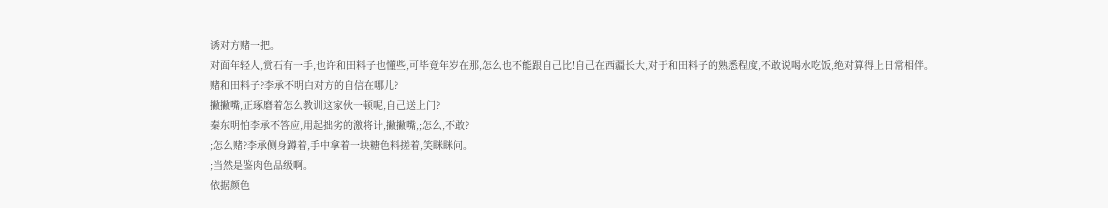诱对方赌一把。
对面年轻人,赏石有一手,也许和田料子也懂些,可毕竟年岁在那,怎么也不能跟自己比!自己在西疆长大,对于和田料子的熟悉程度,不敢说喝水吃饭,绝对算得上日常相伴。
赌和田料子?李承不明白对方的自信在哪儿?
撇撇嘴,正琢磨着怎么教训这家伙一顿呢,自己送上门?
秦东明怕李承不答应,用起拙劣的激将计,撇撇嘴,;怎么,不敢?
;怎么赌?李承侧身蹲着,手中拿着一块糖色料搓着,笑眯眯问。
;当然是鉴肉色品级啊。
依据颜色